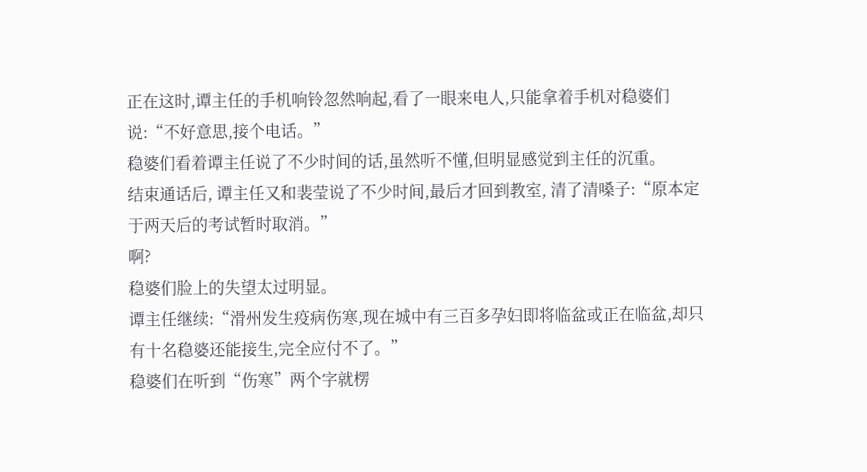正在这时,谭主任的手机响铃忽然响起,看了一眼来电人,只能拿着手机对稳婆们说:“不好意思,接个电话。”
稳婆们看着谭主任说了不少时间的话,虽然听不懂,但明显感觉到主任的沉重。
结束通话后, 谭主任又和裴莹说了不少时间,最后才回到教室, 清了清嗓子:“原本定于两天后的考试暂时取消。”
啊?
稳婆们脸上的失望太过明显。
谭主任继续:“滑州发生疫病伤寒,现在城中有三百多孕妇即将临盆或正在临盆,却只有十名稳婆还能接生,完全应付不了。”
稳婆们在听到“伤寒”两个字就楞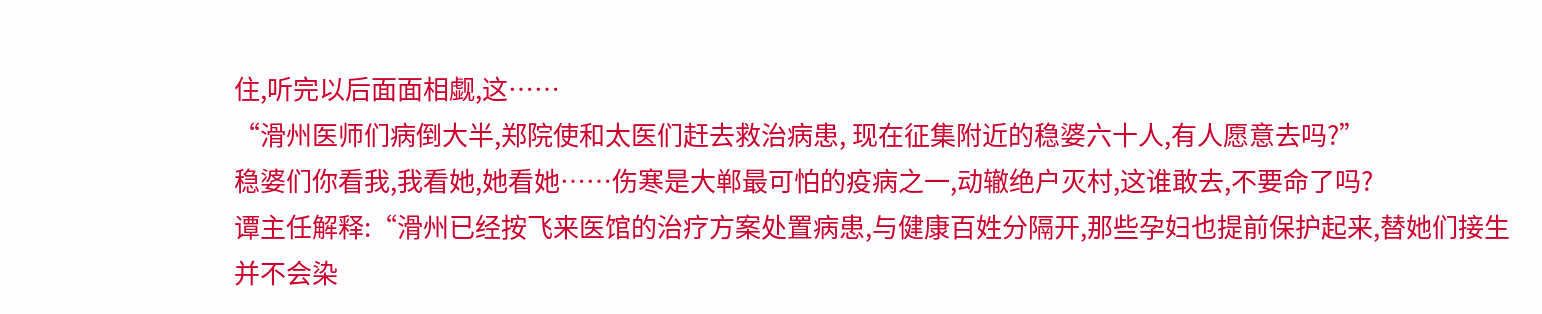住,听完以后面面相觑,这……
“滑州医师们病倒大半,郑院使和太医们赶去救治病患, 现在征集附近的稳婆六十人,有人愿意去吗?”
稳婆们你看我,我看她,她看她……伤寒是大郸最可怕的疫病之一,动辙绝户灭村,这谁敢去,不要命了吗?
谭主任解释:“滑州已经按飞来医馆的治疗方案处置病患,与健康百姓分隔开,那些孕妇也提前保护起来,替她们接生并不会染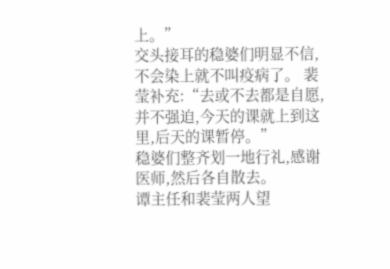上。”
交头接耳的稳婆们明显不信,不会染上就不叫疫病了。 裴莹补充:“去或不去都是自愿,并不强迫,今天的课就上到这里,后天的课暂停。”
稳婆们整齐划一地行礼,感谢医师,然后各自散去。
谭主任和裴莹两人望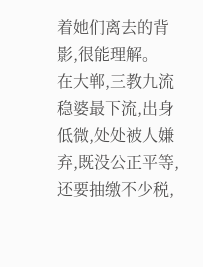着她们离去的背影,很能理解。
在大郸,三教九流稳婆最下流,出身低微,处处被人嫌弃,既没公正平等,还要抽缴不少税,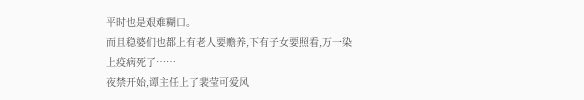平时也是艰难糊口。
而且稳婆们也都上有老人要赡养,下有子女要照看,万一染上疫病死了……
夜禁开始,谭主任上了裴莹可爱风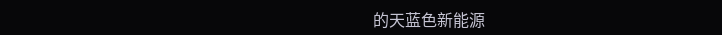的天蓝色新能源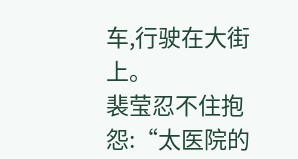车,行驶在大街上。
裴莹忍不住抱怨:“太医院的